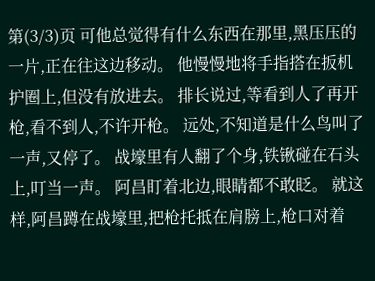第(3/3)页 可他总觉得有什么东西在那里,黑压压的一片,正在往这边移动。 他慢慢地将手指搭在扳机护圈上,但没有放进去。 排长说过,等看到人了再开枪,看不到人,不许开枪。 远处,不知道是什么鸟叫了一声,又停了。 战壕里有人翻了个身,铁锹碰在石头上,叮当一声。 阿昌盯着北边,眼睛都不敢眨。 就这样,阿昌蹲在战壕里,把枪托抵在肩膀上,枪口对着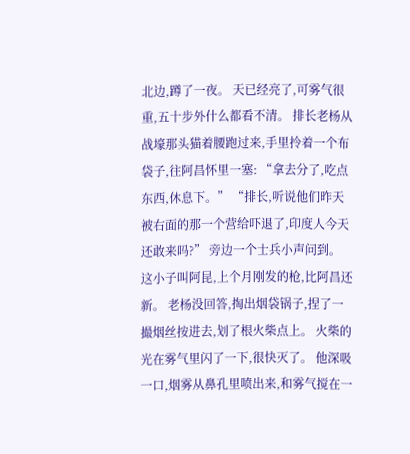北边,蹲了一夜。 天已经亮了,可雾气很重,五十步外什么都看不清。 排长老杨从战壕那头猫着腰跑过来,手里拎着一个布袋子,往阿昌怀里一塞: “拿去分了,吃点东西,休息下。” “排长,听说他们昨天被右面的那一个营给吓退了,印度人今天还敢来吗?” 旁边一个士兵小声问到。 这小子叫阿昆,上个月刚发的枪,比阿昌还新。 老杨没回答,掏出烟袋锅子,捏了一撮烟丝按进去,划了根火柴点上。 火柴的光在雾气里闪了一下,很快灭了。 他深吸一口,烟雾从鼻孔里喷出来,和雾气搅在一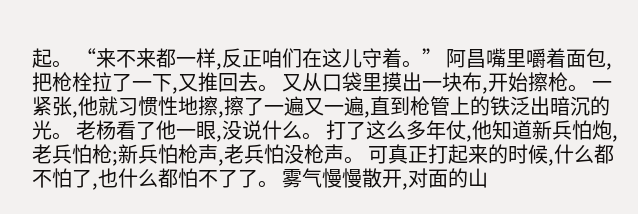起。 “来不来都一样,反正咱们在这儿守着。” 阿昌嘴里嚼着面包,把枪栓拉了一下,又推回去。 又从口袋里摸出一块布,开始擦枪。 一紧张,他就习惯性地擦,擦了一遍又一遍,直到枪管上的铁泛出暗沉的光。 老杨看了他一眼,没说什么。 打了这么多年仗,他知道新兵怕炮,老兵怕枪;新兵怕枪声,老兵怕没枪声。 可真正打起来的时候,什么都不怕了,也什么都怕不了了。 雾气慢慢散开,对面的山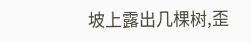坡上露出几棵树,歪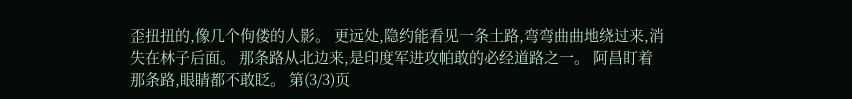歪扭扭的,像几个佝偻的人影。 更远处,隐约能看见一条土路,弯弯曲曲地绕过来,消失在林子后面。 那条路从北边来,是印度军进攻帕敢的必经道路之一。 阿昌盯着那条路,眼睛都不敢眨。 第(3/3)页